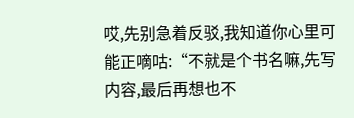哎,先别急着反驳,我知道你心里可能正嘀咕:“不就是个书名嘛,先写内容,最后再想也不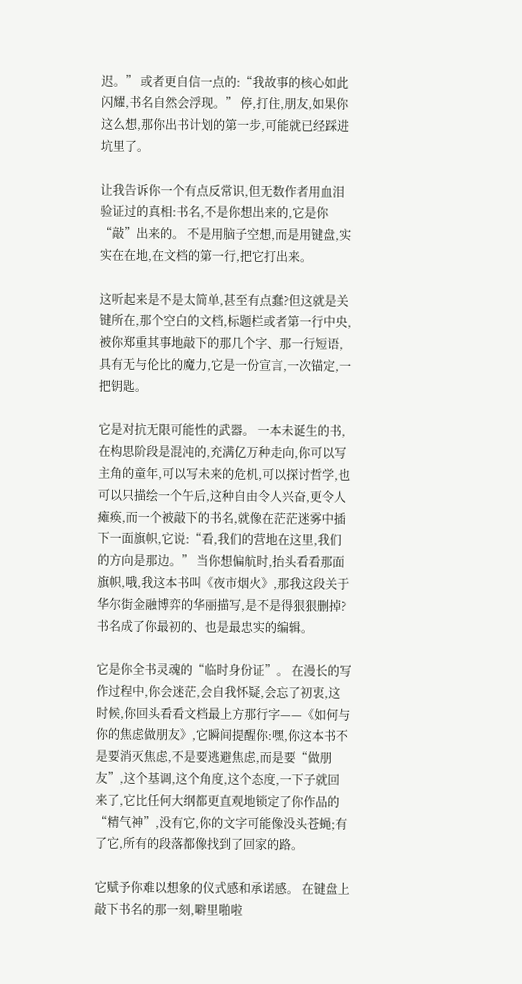迟。” 或者更自信一点的:“我故事的核心如此闪耀,书名自然会浮现。” 停,打住,朋友,如果你这么想,那你出书计划的第一步,可能就已经踩进坑里了。

让我告诉你一个有点反常识,但无数作者用血泪验证过的真相:书名,不是你想出来的,它是你“敲”出来的。 不是用脑子空想,而是用键盘,实实在在地,在文档的第一行,把它打出来。

这听起来是不是太简单,甚至有点蠢?但这就是关键所在,那个空白的文档,标题栏或者第一行中央,被你郑重其事地敲下的那几个字、那一行短语,具有无与伦比的魔力,它是一份宣言,一次锚定,一把钥匙。

它是对抗无限可能性的武器。 一本未诞生的书,在构思阶段是混沌的,充满亿万种走向,你可以写主角的童年,可以写未来的危机,可以探讨哲学,也可以只描绘一个午后,这种自由令人兴奋,更令人瘫痪,而一个被敲下的书名,就像在茫茫迷雾中插下一面旗帜,它说:“看,我们的营地在这里,我们的方向是那边。” 当你想偏航时,抬头看看那面旗帜,哦,我这本书叫《夜市烟火》,那我这段关于华尔街金融博弈的华丽描写,是不是得狠狠删掉?书名成了你最初的、也是最忠实的编辑。

它是你全书灵魂的“临时身份证”。 在漫长的写作过程中,你会迷茫,会自我怀疑,会忘了初衷,这时候,你回头看看文档最上方那行字——《如何与你的焦虑做朋友》,它瞬间提醒你:嘿,你这本书不是要消灭焦虑,不是要逃避焦虑,而是要“做朋友”,这个基调,这个角度,这个态度,一下子就回来了,它比任何大纲都更直观地锁定了你作品的“精气神”,没有它,你的文字可能像没头苍蝇;有了它,所有的段落都像找到了回家的路。

它赋予你难以想象的仪式感和承诺感。 在键盘上敲下书名的那一刻,噼里啪啦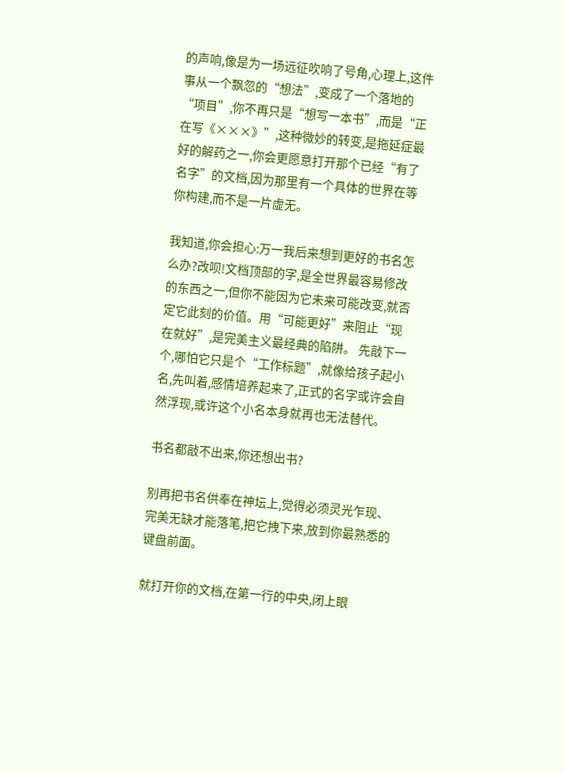的声响,像是为一场远征吹响了号角,心理上,这件事从一个飘忽的“想法”,变成了一个落地的“项目”,你不再只是“想写一本书”,而是“正在写《×××》”,这种微妙的转变,是拖延症最好的解药之一,你会更愿意打开那个已经“有了名字”的文档,因为那里有一个具体的世界在等你构建,而不是一片虚无。

我知道,你会担心:万一我后来想到更好的书名怎么办?改呗!文档顶部的字,是全世界最容易修改的东西之一,但你不能因为它未来可能改变,就否定它此刻的价值。用“可能更好”来阻止“现在就好”,是完美主义最经典的陷阱。 先敲下一个,哪怕它只是个“工作标题”,就像给孩子起小名,先叫着,感情培养起来了,正式的名字或许会自然浮现,或许这个小名本身就再也无法替代。

书名都敲不出来,你还想出书?

别再把书名供奉在神坛上,觉得必须灵光乍现、完美无缺才能落笔,把它拽下来,放到你最熟悉的键盘前面。

就打开你的文档,在第一行的中央,闭上眼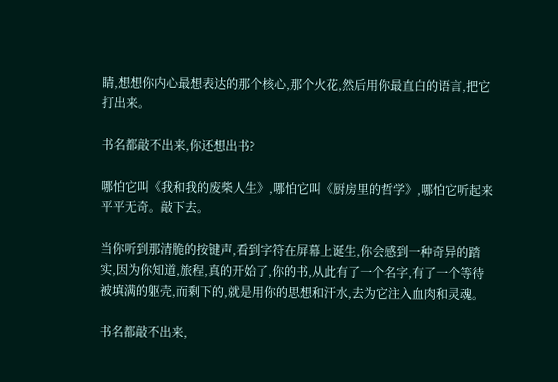睛,想想你内心最想表达的那个核心,那个火花,然后用你最直白的语言,把它打出来。

书名都敲不出来,你还想出书?

哪怕它叫《我和我的废柴人生》,哪怕它叫《厨房里的哲学》,哪怕它听起来平平无奇。敲下去。

当你听到那清脆的按键声,看到字符在屏幕上诞生,你会感到一种奇异的踏实,因为你知道,旅程,真的开始了,你的书,从此有了一个名字,有了一个等待被填满的躯壳,而剩下的,就是用你的思想和汗水,去为它注入血肉和灵魂。

书名都敲不出来,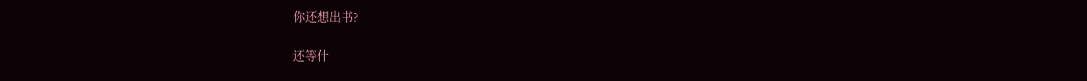你还想出书?

还等什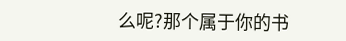么呢?那个属于你的书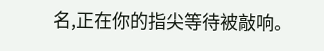名,正在你的指尖等待被敲响。